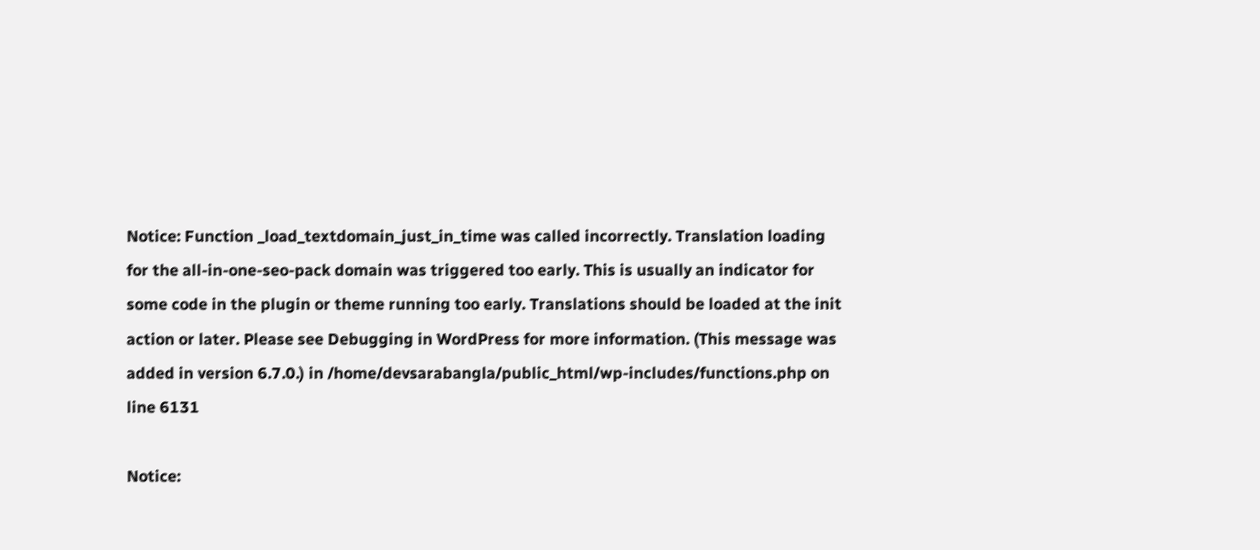Notice: Function _load_textdomain_just_in_time was called incorrectly. Translation loading for the all-in-one-seo-pack domain was triggered too early. This is usually an indicator for some code in the plugin or theme running too early. Translations should be loaded at the init action or later. Please see Debugging in WordPress for more information. (This message was added in version 6.7.0.) in /home/devsarabangla/public_html/wp-includes/functions.php on line 6131

Notice: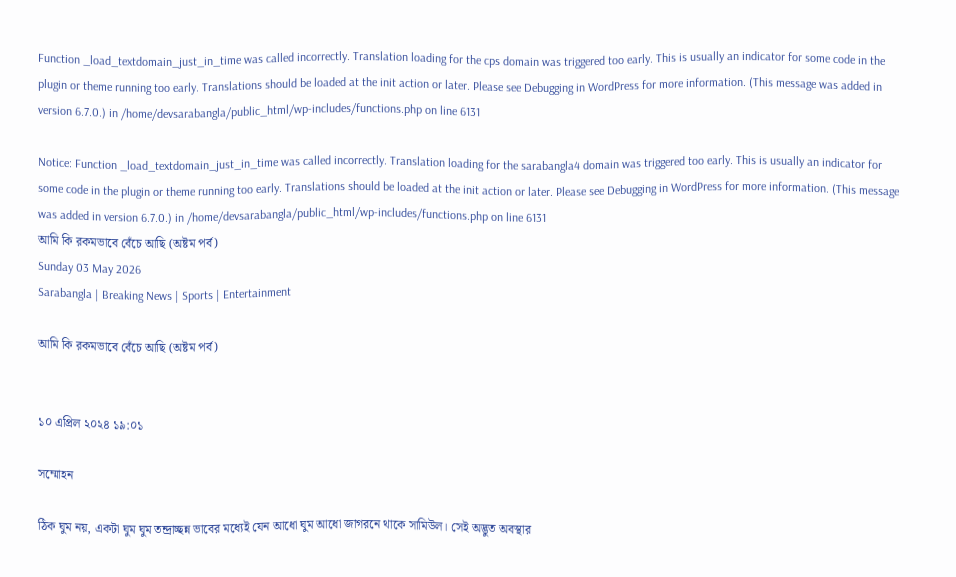Function _load_textdomain_just_in_time was called incorrectly. Translation loading for the cps domain was triggered too early. This is usually an indicator for some code in the plugin or theme running too early. Translations should be loaded at the init action or later. Please see Debugging in WordPress for more information. (This message was added in version 6.7.0.) in /home/devsarabangla/public_html/wp-includes/functions.php on line 6131

Notice: Function _load_textdomain_just_in_time was called incorrectly. Translation loading for the sarabangla4 domain was triggered too early. This is usually an indicator for some code in the plugin or theme running too early. Translations should be loaded at the init action or later. Please see Debugging in WordPress for more information. (This message was added in version 6.7.0.) in /home/devsarabangla/public_html/wp-includes/functions.php on line 6131
আমি কি রকমভাবে বেঁচে আছি (অষ্টম পর্ব)
Sunday 03 May 2026
Sarabangla | Breaking News | Sports | Entertainment

আমি কি রকমভাবে বেঁচে আছি (অষ্টম পর্ব)


১০ এপ্রিল ২০২৪ ১৯:০১

সম্মোহন

ঠিক ঘুম নয়, একটা ঘুম ঘুম তন্দ্রাচ্ছন্ন ভাবের মধ্যেই যেন আধো ঘুম আধো জাগরনে থাকে সামিউল। সেই অদ্ভুত অবস্থার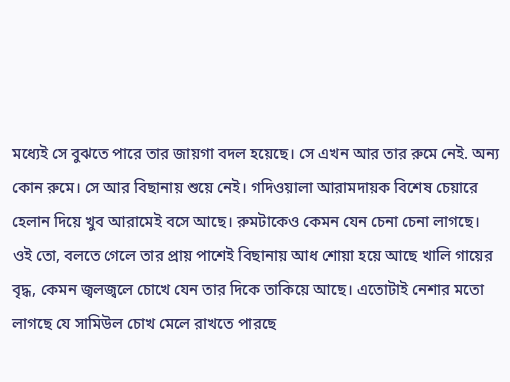মধ্যেই সে বুঝতে পারে তার জায়গা বদল হয়েছে। সে এখন আর তার রুমে নেই. অন্য কোন রুমে। সে আর বিছানায় শুয়ে নেই। গদিওয়ালা আরামদায়ক বিশেষ চেয়ারে হেলান দিয়ে খুব আরামেই বসে আছে। রুমটাকেও কেমন যেন চেনা চেনা লাগছে। ওই তো, বলতে গেলে তার প্রায় পাশেই বিছানায় আধ শোয়া হয়ে আছে খালি গায়ের বৃদ্ধ, কেমন জ্বলজ্বলে চোখে যেন তার দিকে তাকিয়ে আছে। এতোটাই নেশার মতো লাগছে যে সামিউল চোখ মেলে রাখতে পারছে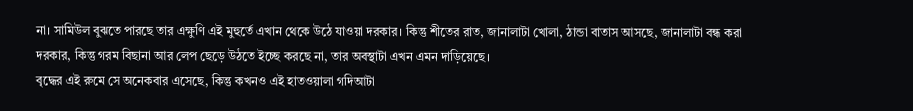না। সামিউল বুঝতে পারছে তার এক্ষুণি এই মুহুর্তে এখান থেকে উঠে যাওয়া দরকার। কিন্তু শীতের রাত, জানালাটা খোলা, ঠান্ডা বাতাস আসছে, জানালাটা বন্ধ করা দরকার, কিন্তু গরম বিছানা আর লেপ ছেড়ে উঠতে ইচ্ছে করছে না, তার অবস্থাটা এখন এমন দাড়িয়েছে।
বৃদ্ধের এই রুমে সে অনেকবার এসেছে, কিন্তু কখনও এই হাতওয়ালা গদিআটা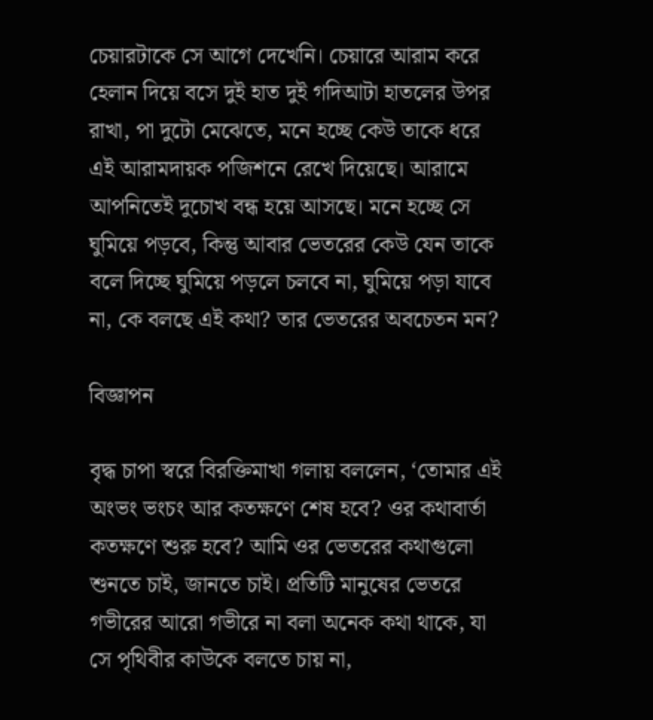চেয়ারটাকে সে আগে দেখেনি। চেয়ারে আরাম করে হেলান দিয়ে বসে দুই হাত দুই গদিআটা হাতলের উপর রাখা, পা দুটো মেঝেতে, মনে হচ্ছে কেউ তাকে ধরে এই আরামদায়ক পজিশনে রেখে দিয়েছে। আরামে আপনিতেই দুচোখ বন্ধ হয়ে আসছে। মনে হচ্ছে সে ঘুমিয়ে পড়বে, কিন্তু আবার ভেতরের কেউ যেন তাকে বলে দিচ্ছে ঘুমিয়ে পড়লে চলবে না, ঘুমিয়ে পড়া যাবে না, কে বলছে এই কথা? তার ভেতরের অবচেতন মন?

বিজ্ঞাপন

বৃদ্ধ চাপা স্বরে বিরক্তিমাখা গলায় বললেন, ‘তোমার এই অংভং ভংচং আর কতক্ষণে শেষ হবে? ওর কথাবার্তা কতক্ষণে শুরু হবে? আমি ওর ভেতরের কথাগুলো শুনতে চাই, জানতে চাই। প্রতিটি মানুষের ভেতরে গভীরের আরো গভীরে না বলা অনেক কথা থাকে, যা সে পৃথিবীর কাউকে বলতে চায় না,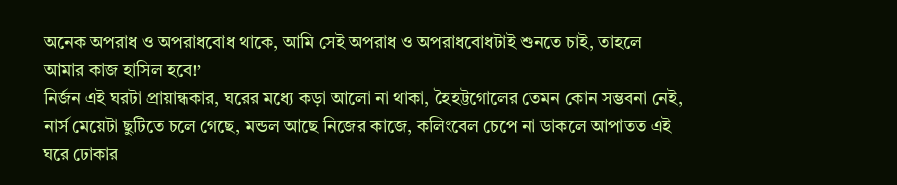অনেক অপরাধ ও অপরাধবোধ থাকে, আমি সেই অপরাধ ও অপরাধবোধটাই শুনতে চাই, তাহলে আমার কাজ হাসিল হবে!’
নির্জন এই ঘরটা প্রায়ান্ধকার, ঘরের মধ্যে কড়া আলো না থাকা, হৈহট্টগোলের তেমন কোন সম্ভবনা নেই, নার্স মেয়েটা ছুটিতে চলে গেছে, মন্ডল আছে নিজের কাজে, কলিংবেল চেপে না ডাকলে আপাতত এই ঘরে ঢোকার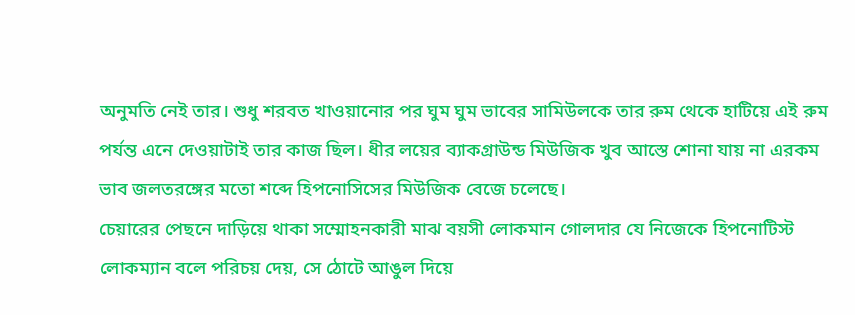অনুমতি নেই তার। শুধু শরবত খাওয়ানোর পর ঘুম ঘুম ভাবের সামিউলকে তার রুম থেকে হাটিয়ে এই রুম পর্যন্ত এনে দেওয়াটাই তার কাজ ছিল। ধীর লয়ের ব্যাকগ্রাউন্ড মিউজিক খুব আস্তে শোনা যায় না এরকম ভাব জলতরঙ্গের মতো শব্দে হিপনোসিসের মিউজিক বেজে চলেছে।
চেয়ারের পেছনে দাড়িয়ে থাকা সম্মোহনকারী মাঝ বয়সী লোকমান গোলদার যে নিজেকে হিপনোটিস্ট লোকম্যান বলে পরিচয় দেয়, সে ঠোটে আঙুল দিয়ে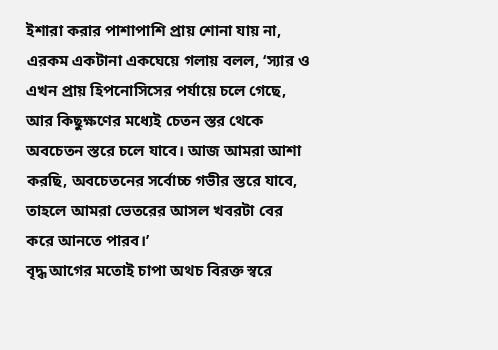ইশারা করার পাশাপাশি প্রায় শোনা যায় না, এরকম একটানা একঘেয়ে গলায় বলল, ‘স্যার ও এখন প্রায় হিপনোসিসের পর্যায়ে চলে গেছে, আর কিছুক্ষণের মধ্যেই চেতন স্তর থেকে অবচেতন স্তরে চলে যাবে। আজ আমরা আশা করছি, অবচেতনের সর্বোচ্চ গভীর স্তরে যাবে, তাহলে আমরা ভেতরের আসল খবরটা বের করে আনতে পারব।’
বৃদ্ধ আগের মতোই চাপা অথচ বিরক্ত স্বরে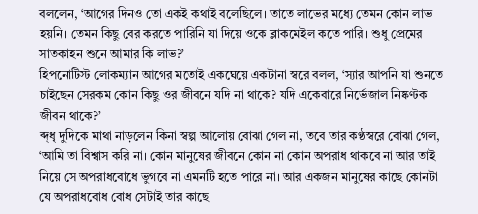বললেন, ‘আগের দিনও তো একই কথাই বলেছিলে। তাতে লাভের মধ্যে তেমন কোন লাভ হয়নি। তেমন কিছু বের করতে পারিনি যা দিয়ে ওকে ব্লাকমেইল কতে পারি। শুধু প্রেমের সাতকাহন শুনে আমার কি লাভ?’
হিপনোটিস্ট লোকম্যান আগের মতোই একঘেয়ে একটানা স্বরে বলল, ‘স্যার আপনি যা শুনতে চাইছেন সেরকম কোন কিছু ওর জীবনে যদি না থাকে? যদি একেবারে নির্ভেজাল নিষ্কণ্টক জীবন থাকে?’
ব্দ্ধৃ দুদিকে মাথা নাড়লেন কিনা স্বল্প আলোয় বোঝা গেল না, তবে তার কণ্ঠস্বরে বোঝা গেল, ‘আমি তা বিশ্বাস করি না। কোন মানুষের জীবনে কোন না কোন অপরাধ থাকবে না আর তাই নিয়ে সে অপরাধবোধে ভুগবে না এমনটি হতে পারে না। আর একজন মানুষের কাছে কোনটা যে অপরাধবোধ বোধ সেটাই তার কাছে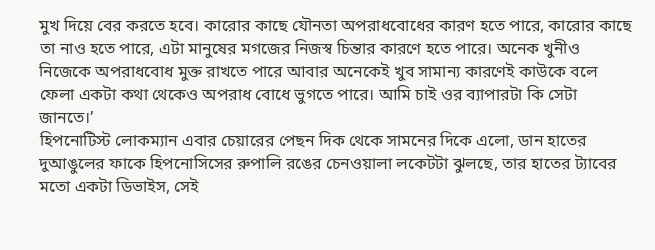মুখ দিয়ে বের করতে হবে। কারোর কাছে যৌনতা অপরাধবোধের কারণ হতে পারে, কারোর কাছে তা নাও হতে পারে, এটা মানুষের মগজের নিজস্ব চিন্তার কারণে হতে পারে। অনেক খুনীও নিজেকে অপরাধবোধ মুক্ত রাখতে পারে আবার অনেকেই খুব সামান্য কারণেই কাউকে বলে ফেলা একটা কথা থেকেও অপরাধ বোধে ভুগতে পারে। আমি চাই ওর ব্যাপারটা কি সেটা জানতে।’
হিপনোটিস্ট লোকম্যান এবার চেয়ারের পেছন দিক থেকে সামনের দিকে এলো, ডান হাতের দুআঙুলের ফাকে হিপনোসিসের রুপালি রঙের চেনওয়ালা লকেটটা ঝুলছে, তার হাতের ট্যাবের মতো একটা ডিভাইস, সেই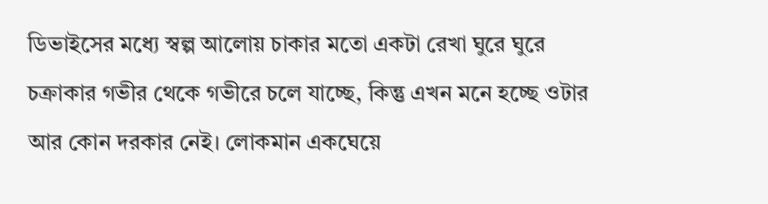ডিভাইসের মধ্যে স্বল্প আলোয় চাকার মতো একটা রেখা ঘুরে ঘুরে চক্রাকার গভীর থেকে গভীরে চলে যাচ্ছে, কিন্তু এখন মনে হচ্ছে ওটার আর কোন দরকার নেই। লোকমান একঘেয়ে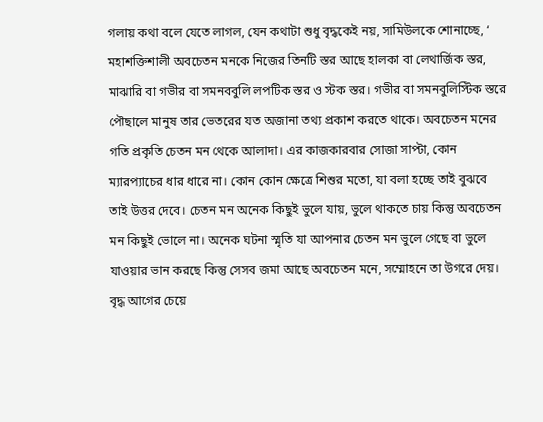গলায় কথা বলে যেতে লাগল, যেন কথাটা শুধু বৃদ্ধকেই নয়, সামিউলকে শোনাচ্ছে, ‘ মহাশক্তিশালী অবচেতন মনকে নিজের তিনটি স্তর আছে হালকা বা লেথার্জিক স্তর, মাঝারি বা গভীর বা সমনববুলি লপটিক স্তর ও স্টক স্তর। গভীর বা সমনবুলিস্টিক স্তরে পৌছালে মানুষ তার ভেতরের যত অজানা তথ্য প্রকাশ করতে থাকে। অবচেতন মনের গতি প্রকৃতি চেতন মন থেকে আলাদা। এর কাজকারবার সোজা সাপ্টা, কোন ম্যারপ্যাচের ধার ধারে না। কোন কোন ক্ষেত্রে শিশুর মতো, যা বলা হচ্ছে তাই বুঝবে তাই উত্তর দেবে। চেতন মন অনেক কিছুই ভুলে যায়, ভুলে থাকতে চায় কিন্তু অবচেতন মন কিছুই ভোলে না। অনেক ঘটনা স্মৃতি যা আপনার চেতন মন ভুলে গেছে বা ভুলে যাওয়ার ভান করছে কিন্তু সেসব জমা আছে অবচেতন মনে, সম্মোহনে তা উগরে দেয়।
বৃদ্ধ আগের চেয়ে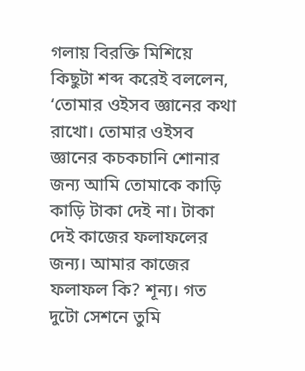গলায় বিরক্তি মিশিয়ে কিছুটা শব্দ করেই বললেন, ‘তোমার ওইসব জ্ঞানের কথা রাখো। তোমার ওইসব জ্ঞানের কচকচানি শোনার জন্য আমি তোমাকে কাড়ি কাড়ি টাকা দেই না। টাকা দেই কাজের ফলাফলের জন্য। আমার কাজের ফলাফল কি? শূন্য। গত দুটো সেশনে তুমি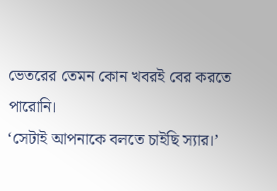ভেতরের তেমন কোন খবরই বের করতে পারোনি।
‘সেটাই আপনাকে বলতে চাইছি স্যার।’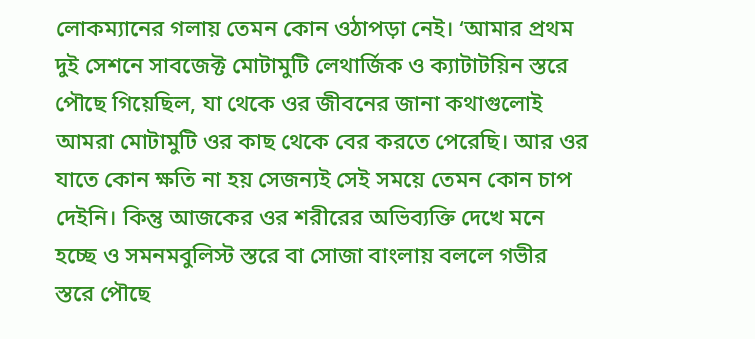লোকম্যানের গলায় তেমন কোন ওঠাপড়া নেই। ‘আমার প্রথম দুই সেশনে সাবজেক্ট মোটামুটি লেথার্জিক ও ক্যাটাটয়িন স্তরে পৌছে গিয়েছিল, যা থেকে ওর জীবনের জানা কথাগুলোই আমরা মোটামুটি ওর কাছ থেকে বের করতে পেরেছি। আর ওর যাতে কোন ক্ষতি না হয় সেজন্যই সেই সময়ে তেমন কোন চাপ দেইনি। কিন্তু আজকের ওর শরীরের অভিব্যক্তি দেখে মনে হচ্ছে ও সমনমবুলিস্ট স্তরে বা সোজা বাংলায় বললে গভীর স্তরে পৌছে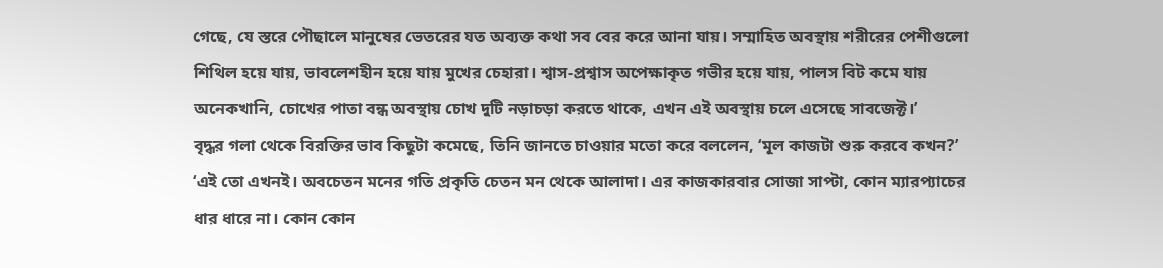গেছে, যে স্তরে পৌছালে মানুষের ভেতরের যত অব্যক্ত কথা সব বের করে আনা যায়। সম্মাহিত অবস্থায় শরীরের পেশীগুলো শিথিল হয়ে যায়, ভাবলেশহীন হয়ে যায় মুখের চেহারা। শ্বাস-প্রশ্বাস অপেক্ষাকৃত গভীর হয়ে যায়, পালস বিট কমে যায় অনেকখানি, চোখের পাতা বন্ধ অবস্থায় চোখ দুটি নড়াচড়া করতে থাকে, এখন এই অবস্থায় চলে এসেছে সাবজেক্ট।’
বৃদ্ধর গলা থেকে বিরক্তির ভাব কিছুটা কমেছে, তিনি জানতে চাওয়ার মতো করে বললেন, ‘মূল কাজটা শুরু করবে কখন?’
‘এই তো এখনই। অবচেতন মনের গতি প্রকৃতি চেতন মন থেকে আলাদা। এর কাজকারবার সোজা সাপ্টা, কোন ম্যারপ্যাচের ধার ধারে না। কোন কোন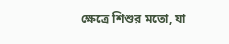ক্ষেত্রে শিশুর মতো, যা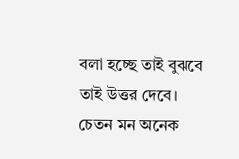বলা হচ্ছে তাই বুঝবে তাই উত্তর দেবে। চেতন মন অনেক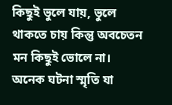কিছুই ভুলে যায়, ভুলে থাকতে চায় কিন্তু অবচেতন মন কিছুই ভোলে না। অনেক ঘটনা স্মৃতি যা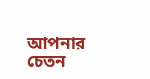আপনার চেতন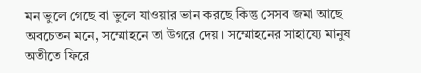মন ভুলে গেছে বা ভুলে যাওয়ার ভান করছে কিন্তু সেসব জমা আছে অবচেতন মনে, সম্মোহনে তা উগরে দেয়। সম্মোহনের সাহায্যে মানুষ অতীতে ফিরে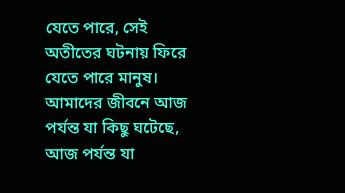যেতে পারে, সেই অতীতের ঘটনায় ফিরে যেতে পারে মানুষ। আমাদের জীবনে আজ পর্যন্ত যা কিছু ঘটেছে, আজ পর্যন্ত যা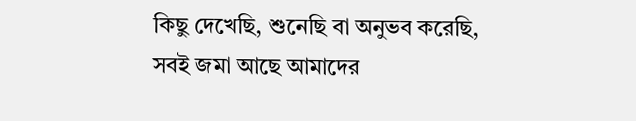কিছু দেখেছি, শুনেছি বা অনুভব করেছি, সবই জমা আছে আমাদের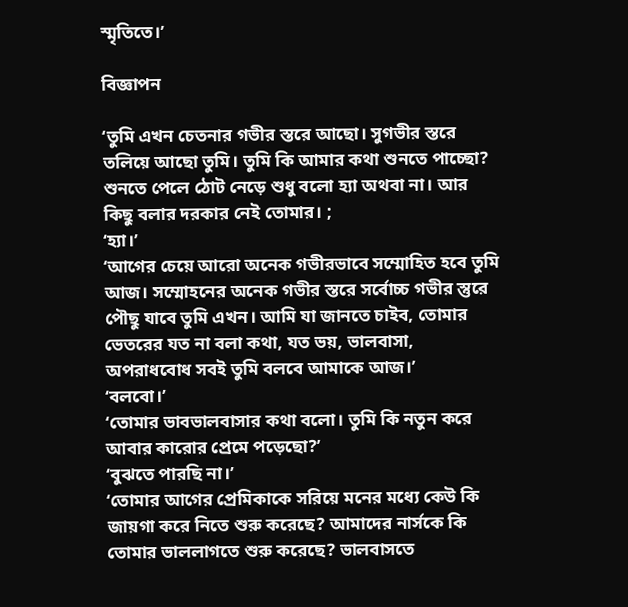স্মৃতিতে।’

বিজ্ঞাপন

‘তুমি এখন চেতনার গভীর স্তরে আছো। সুগভীর স্তরে তলিয়ে আছো তুমি। তুমি কি আমার কথা শুনতে পাচ্ছো? শুনতে পেলে ঠোট নেড়ে শুধু বলো হ্যা অথবা না। আর কিছু বলার দরকার নেই তোমার। ;
‘হ্যা।’
‘আগের চেয়ে আরো অনেক গভীরভাবে সম্মোহিত হবে তুমি আজ। সম্মোহনের অনেক গভীর স্তরে সর্বোচ্চ গভীর স্তুরে পৌছু যাবে তুমি এখন। আমি যা জানতে চাইব, তোমার ভেতরের যত না বলা কথা, যত ভয়, ভালবাসা, অপরাধবোধ সবই তুমি বলবে আমাকে আজ।’
‘বলবো।’
‘তোমার ভাবভালবাসার কথা বলো। তুমি কি নতুন করে আবার কারোর প্রেমে পড়েছো?’
‘বুঝতে পারছি না।’
‘তোমার আগের প্রেমিকাকে সরিয়ে মনের মধ্যে কেউ কি জায়গা করে নিতে শুরু করেছে? আমাদের নার্সকে কি তোমার ভাললাগতে শুরু করেছে? ভালবাসতে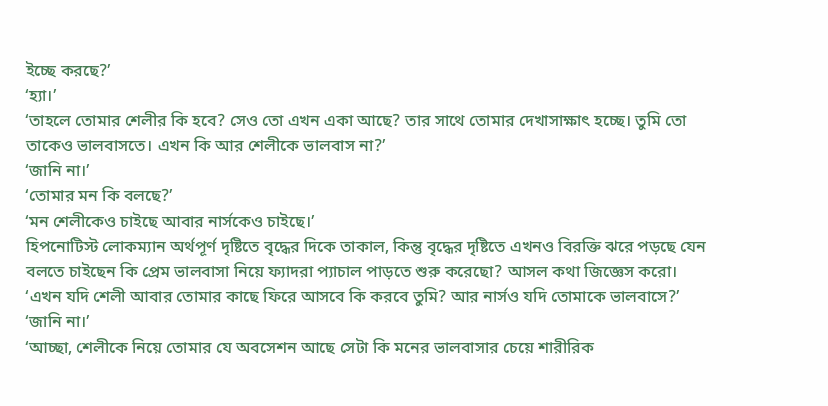ইচ্ছে করছে?’
‘হ্যা।’
‘তাহলে তোমার শেলীর কি হবে? সেও তো এখন একা আছে? তার সাথে তোমার দেখাসাক্ষাৎ হচ্ছে। তুমি তো তাকেও ভালবাসতে। এখন কি আর শেলীকে ভালবাস না?’
‘জানি না।’
‘তোমার মন কি বলছে?’
‘মন শেলীকেও চাইছে আবার নার্সকেও চাইছে।’
হিপনোটিস্ট লোকম্যান অর্থপূর্ণ দৃষ্টিতে বৃদ্ধের দিকে তাকাল, কিন্তু বৃদ্ধের দৃষ্টিতে এখনও বিরক্তি ঝরে পড়ছে যেন বলতে চাইছেন কি প্রেম ভালবাসা নিয়ে ফ্যাদরা প্যাচাল পাড়তে শুরু করেছো? আসল কথা জিজ্ঞেস করো।
‘এখন যদি শেলী আবার তোমার কাছে ফিরে আসবে কি করবে তুমি? আর নার্সও যদি তোমাকে ভালবাসে?’
‘জানি না।’
‘আচ্ছা, শেলীকে নিয়ে তোমার যে অবসেশন আছে সেটা কি মনের ভালবাসার চেয়ে শারীরিক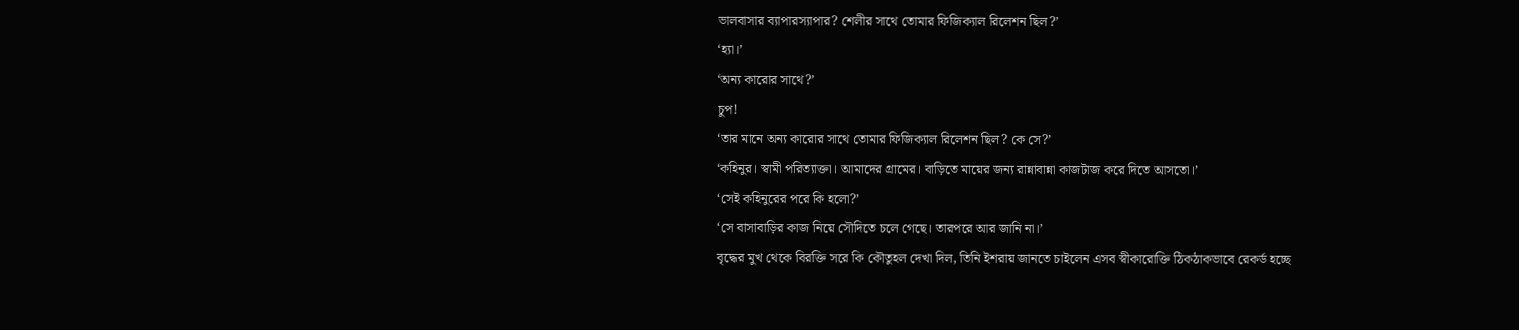ভালবাসার ব্যাপারস্যাপার? শেলীর সাথে তোমার ফিজিক্যাল রিলেশন ছিল?’
‘হ্যা।’
‘অন্য কারোর সাথে?’
চুপ!
‘তার মানে অন্য কারোর সাথে তোমার ফিজিক্যাল রিলেশন ছিল? কে সে?’
‘কহিনুর। স্বামী পরিত্যাক্তা। আমাদের গ্রামের। বাড়িতে মায়ের জন্য রান্নাবান্না কাজটাজ করে দিতে আসতো।’
‘সেই কহিনুরের পরে কি হলো?’
‘সে বাসাবাড়ির কাজ নিয়ে সৌদিতে চলে গেছে। তারপরে আর জানি না।’
বৃদ্ধের মুখ থেকে বিরক্তি সরে কি কৌতুহল দেখা দিল, তিনি ইশরায় জানতে চাইলেন এসব স্বীকারোক্তি ঠিকঠাকভাবে রেকর্ড হচ্ছে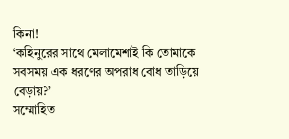কিনা!
‘কহিনুরের সাথে মেলামেশাই কি তোমাকে সবসময় এক ধরণের অপরাধ বোধ তাড়িয়ে বেড়ায়?’
সম্মোহিত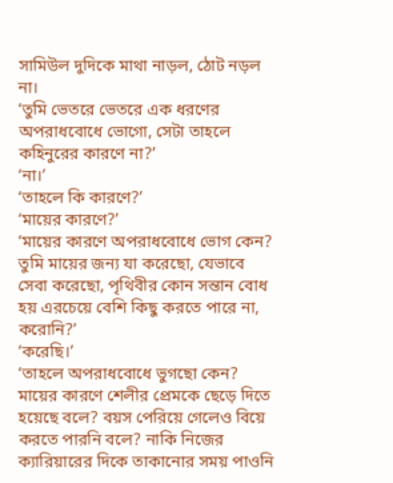সামিউল দুদিকে মাথা নাড়ল, ঠোট নড়ল না।
‘তুমি ভেতরে ভেতরে এক ধরণের অপরাধবোধে ভোগো, সেটা তাহলে কহিনুরের কারণে না?’
‘না।’
‘তাহলে কি কারণে?’
‘মায়ের কারণে?’
‘মায়ের কারণে অপরাধবোধে ভোগ কেন? তুমি মায়ের জন্য যা করেছো, যেভাবে সেবা করেছো, পৃথিবীর কোন সন্তান বোধ হয় এরচেয়ে বেশি কিছু করতে পারে না, করোনি?’
‘করেছি।’
‘তাহলে অপরাধবোধে ভুগছো কেন? মায়ের কারণে শেলীর প্রেমকে ছেড়ে দিতে হয়েছে বলে? বয়স পেরিয়ে গেলেও বিয়ে করতে পারনি বলে? নাকি নিজের ক্যারিয়ারের দিকে তাকানোর সময় পাওনি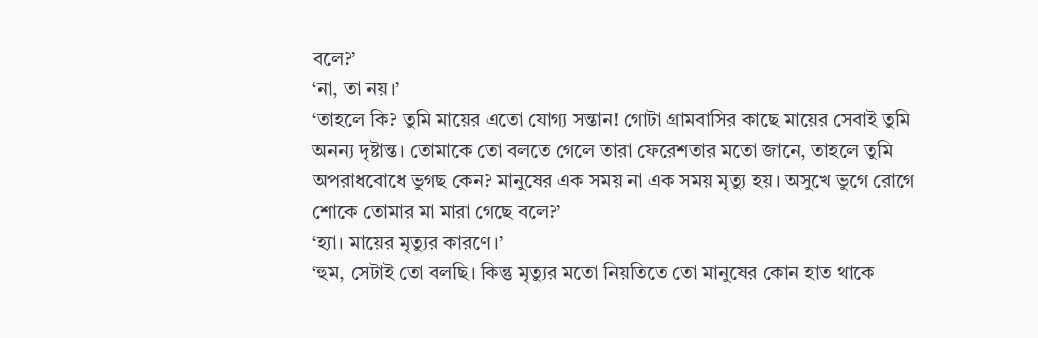বলে?’
‘না, তা নয়।’
‘তাহলে কি? তুমি মায়ের এতো যোগ্য সন্তান! গোটা গ্রামবাসির কাছে মায়ের সেবাই তুমি অনন্য দৃষ্টান্ত। তোমাকে তো বলতে গেলে তারা ফেরেশতার মতো জানে, তাহলে তুমি অপরাধবোধে ভুগছ কেন? মানুষের এক সময় না এক সময় মৃত্যু হয়। অসুখে ভুগে রোগে শোকে তোমার মা মারা গেছে বলে?’
‘হ্যা। মায়ের মৃত্যুর কারণে।’
‘হুম, সেটাই তো বলছি। কিন্তু মৃত্যুর মতো নিয়তিতে তো মানুষের কোন হাত থাকে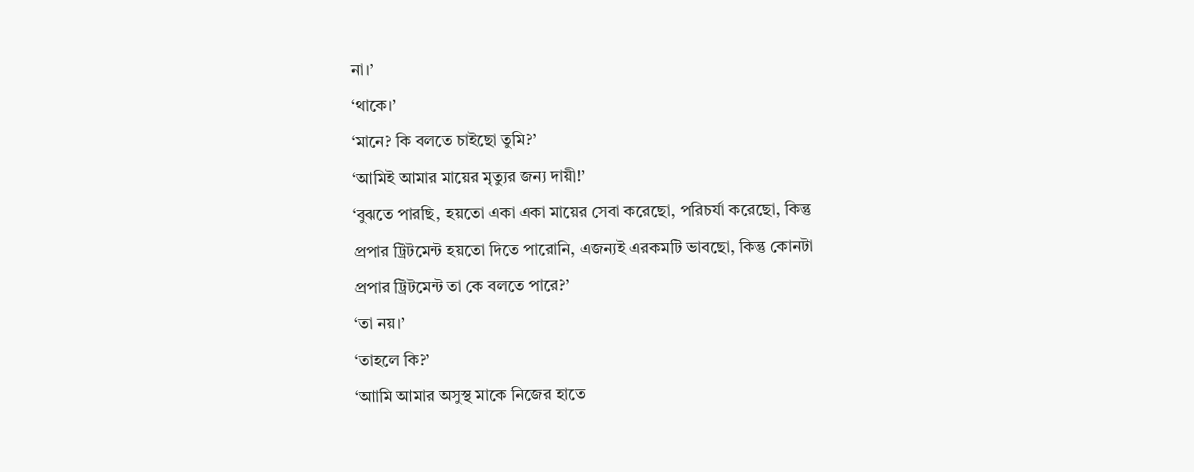না।’
‘থাকে।’
‘মানে? কি বলতে চাইছো তুমি?’
‘আমিই আমার মায়ের মৃত্যুর জন্য দায়ী!’
‘বুঝতে পারছি, হয়তো একা একা মায়ের সেবা করেছো, পরিচর্যা করেছো, কিন্তু প্রপার ট্রিটমেন্ট হয়তো দিতে পারোনি, এজন্যই এরকমটি ভাবছো, কিন্তু কোনটা প্রপার ট্রিটমেন্ট তা কে বলতে পারে?’
‘তা নয়।’
‘তাহলে কি?’
‘আামি আমার অসুস্থ মাকে নিজের হাতে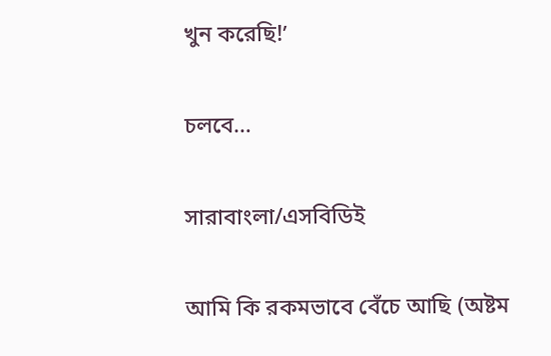খুন করেছি!’

চলবে…

সারাবাংলা/এসবিডিই

আমি কি রকমভাবে বেঁচে আছি (অষ্টম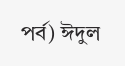পর্ব) ঈদুল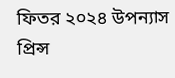ফিতর ২০২৪ উপন্যাস প্রিন্স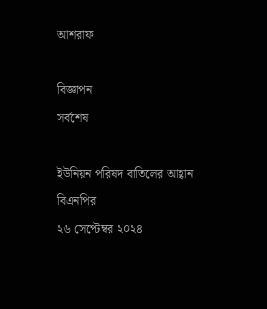আশরাফ

বিজ্ঞাপন
সর্বশেষ

ইউনিয়ন পরিষদ বাতিলের আহ্বান বিএনপির
২৬ সেপ্টেম্বর ২০২৪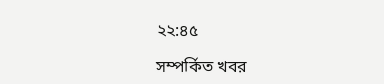২২:৪৫

সম্পর্কিত খবর